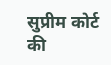सुप्रीम कोर्ट की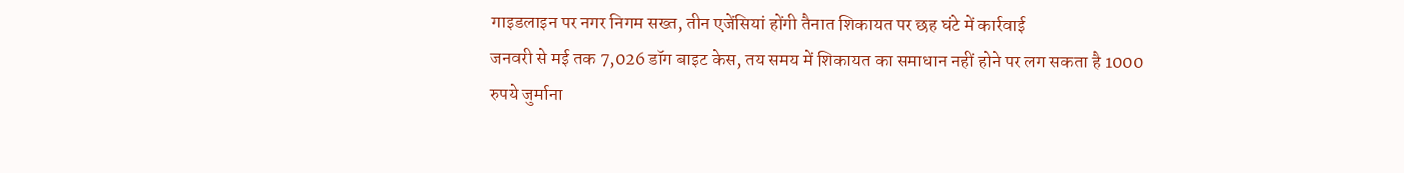गाइडलाइन पर नगर निगम सख्त, तीन एजेंसियां होंगी तैनात शिकायत पर छह घंटे में कार्रवाई
जनवरी से मई तक 7,026 डॉग बाइट केस, तय समय में शिकायत का समाधान नहीं होने पर लग सकता है 1000 रुपये जुर्माना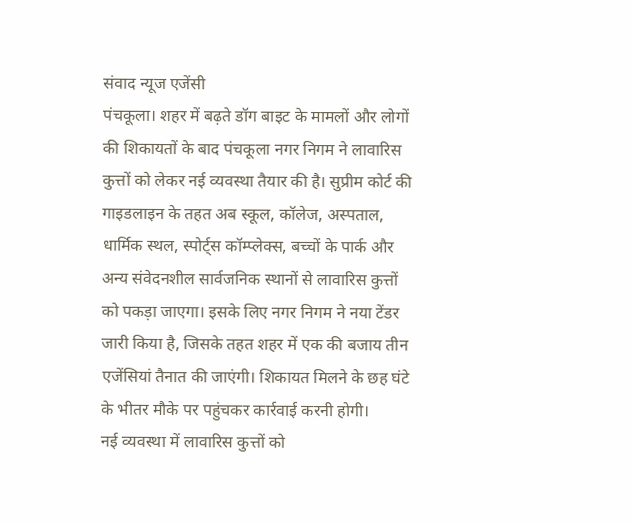संवाद न्यूज एजेंसी
पंचकूला। शहर में बढ़ते डॉग बाइट के मामलों और लोगों की शिकायतों के बाद पंचकूला नगर निगम ने लावारिस कुत्तों को लेकर नई व्यवस्था तैयार की है। सुप्रीम कोर्ट की गाइडलाइन के तहत अब स्कूल, कॉलेज, अस्पताल, धार्मिक स्थल, स्पोर्ट्स कॉम्प्लेक्स, बच्चों के पार्क और अन्य संवेदनशील सार्वजनिक स्थानों से लावारिस कुत्तों को पकड़ा जाएगा। इसके लिए नगर निगम ने नया टेंडर जारी किया है, जिसके तहत शहर में एक की बजाय तीन एजेंसियां तैनात की जाएंगी। शिकायत मिलने के छह घंटे के भीतर मौके पर पहुंचकर कार्रवाई करनी होगी।
नई व्यवस्था में लावारिस कुत्तों को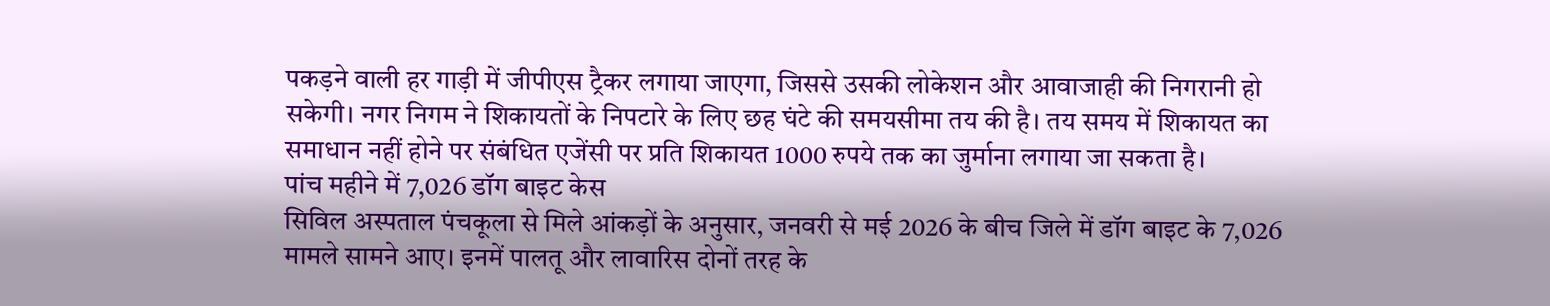पकड़ने वाली हर गाड़ी में जीपीएस ट्रैकर लगाया जाएगा, जिससे उसकी लोकेशन और आवाजाही की निगरानी हो सकेगी। नगर निगम ने शिकायतों के निपटारे के लिए छह घंटे की समयसीमा तय की है। तय समय में शिकायत का समाधान नहीं होने पर संबंधित एजेंसी पर प्रति शिकायत 1000 रुपये तक का जुर्माना लगाया जा सकता है।
पांच महीने में 7,026 डॉग बाइट केस
सिविल अस्पताल पंचकूला से मिले आंकड़ों के अनुसार, जनवरी से मई 2026 के बीच जिले में डॉग बाइट के 7,026 मामले सामने आए। इनमें पालतू और लावारिस दोनों तरह के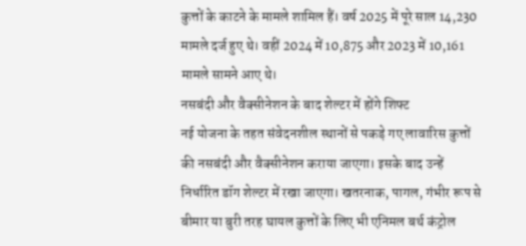कुत्तों के काटने के मामले शामिल हैं। वर्ष 2025 में पूरे साल 14,230 मामले दर्ज हुए थे। वहीं 2024 में 10,875 और 2023 में 10,161 मामले सामने आए थे।
नसबंदी और वैक्सीनेशन के बाद शेल्टर में होंगे शिफ्ट
नई योजना के तहत संवेदनशील स्थानों से पकड़े गए लावारिस कुत्तों की नसबंदी और वैक्सीनेशन कराया जाएगा। इसके बाद उन्हें निर्धारित डॉग शेल्टर में रखा जाएगा। खतरनाक, पागल, गंभीर रूप से बीमार या बुरी तरह घायल कुत्तों के लिए भी एनिमल बर्थ कंट्रोल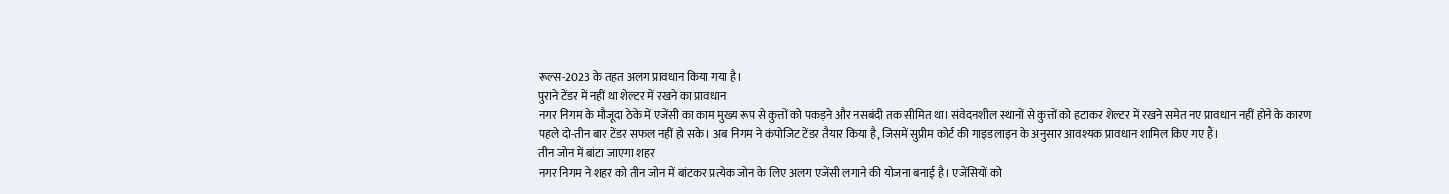रूल्स-2023 के तहत अलग प्रावधान किया गया है।
पुराने टेंडर में नहीं था शेल्टर में रखने का प्रावधान
नगर निगम के मौजूदा ठेके में एजेंसी का काम मुख्य रूप से कुत्तों को पकड़ने और नसबंदी तक सीमित था। संवेदनशील स्थानों से कुत्तों को हटाकर शेल्टर में रखने समेत नए प्रावधान नहीं होने के कारण पहले दो-तीन बार टेंडर सफल नहीं हो सके। अब निगम ने कंपोजिट टेंडर तैयार किया है, जिसमें सुप्रीम कोर्ट की गाइडलाइन के अनुसार आवश्यक प्रावधान शामिल किए गए हैं।
तीन जोन में बांटा जाएगा शहर
नगर निगम ने शहर को तीन जोन में बांटकर प्रत्येक जोन के लिए अलग एजेंसी लगाने की योजना बनाई है। एजेंसियों को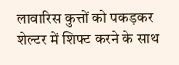लावारिस कुत्तों को पकड़कर शेल्टर में शिफ्ट करने के साथ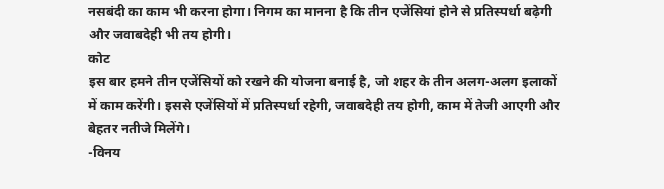नसबंदी का काम भी करना होगा। निगम का मानना है कि तीन एजेंसियां होने से प्रतिस्पर्धा बढ़ेगी और जवाबदेही भी तय होगी।
कोट
इस बार हमने तीन एजेंसियों को रखने की योजना बनाई है, जो शहर के तीन अलग-अलग इलाकों में काम करेंगी। इससे एजेंसियों में प्रतिस्पर्धा रहेगी, जवाबदेही तय होगी, काम में तेजी आएगी और बेहतर नतीजे मिलेंगे।
-विनय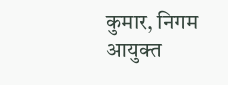कुमार, निगम आयुक्त